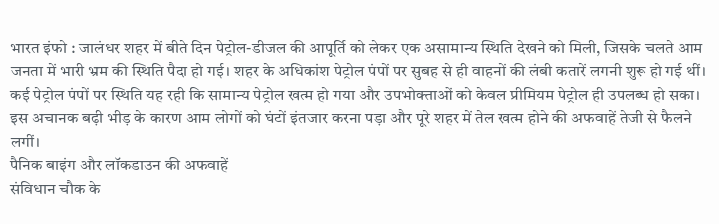भारत इंफो : जालंधर शहर में बीते दिन पेट्रोल-डीजल की आपूर्ति को लेकर एक असामान्य स्थिति देखने को मिली, जिसके चलते आम जनता में भारी भ्रम की स्थिति पैदा हो गई। शहर के अधिकांश पेट्रोल पंपों पर सुबह से ही वाहनों की लंबी कतारें लगनी शुरू हो गई थीं। कई पेट्रोल पंपों पर स्थिति यह रही कि सामान्य पेट्रोल खत्म हो गया और उपभोक्ताओं को केवल प्रीमियम पेट्रोल ही उपलब्ध हो सका। इस अचानक बढ़ी भीड़ के कारण आम लोगों को घंटों इंतजार करना पड़ा और पूरे शहर में तेल खत्म होने की अफवाहें तेजी से फैलने लगीं।
पैनिक बाइंग और लॉकडाउन की अफवाहें
संविधान चौक के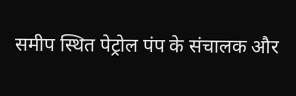समीप स्थित पेट्रोल पंप के संचालक और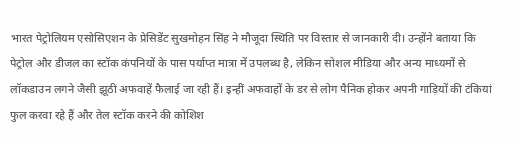भारत पेट्रोलियम एसोसिएशन के प्रेसिडेंट सुखमोहन सिंह ने मौजूदा स्थिति पर विस्तार से जानकारी दी। उन्होंने बताया कि पेट्रोल और डीजल का स्टॉक कंपनियों के पास पर्याप्त मात्रा में उपलब्ध है, लेकिन सोशल मीडिया और अन्य माध्यमों से लॉकडाउन लगने जैसी झूठी अफवाहें फैलाई जा रही हैं। इन्हीं अफवाहों के डर से लोग पैनिक होकर अपनी गाड़ियों की टंकियां फुल करवा रहे हैं और तेल स्टॉक करने की कोशिश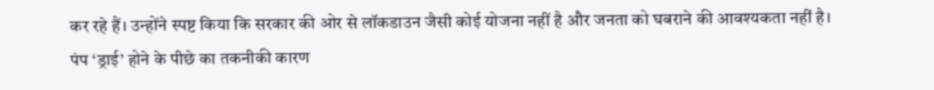कर रहे हैं। उन्होंने स्पष्ट किया कि सरकार की ओर से लॉकडाउन जैसी कोई योजना नहीं है और जनता को घबराने की आवश्यकता नहीं है।
पंप ‘ड्राई’ होने के पीछे का तकनीकी कारण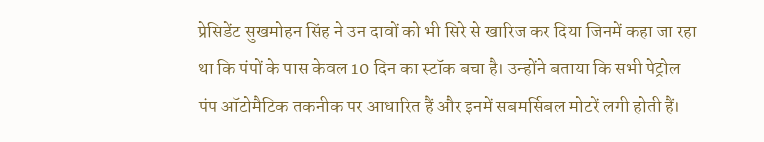प्रेसिडेंट सुखमोहन सिंह ने उन दावों को भी सिरे से खारिज कर दिया जिनमें कहा जा रहा था कि पंपों के पास केवल 10 दिन का स्टॉक बचा है। उन्होंने बताया कि सभी पेट्रोल पंप ऑटोमैटिक तकनीक पर आधारित हैं और इनमें सबमर्सिबल मोटरें लगी होती हैं।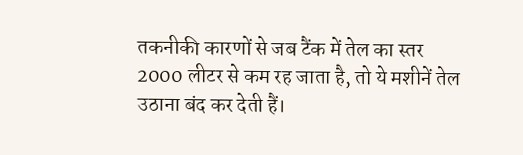तकनीकी कारणों से जब टैंक में तेल का स्तर 2000 लीटर से कम रह जाता है, तो ये मशीनें तेल उठाना बंद कर देती हैं।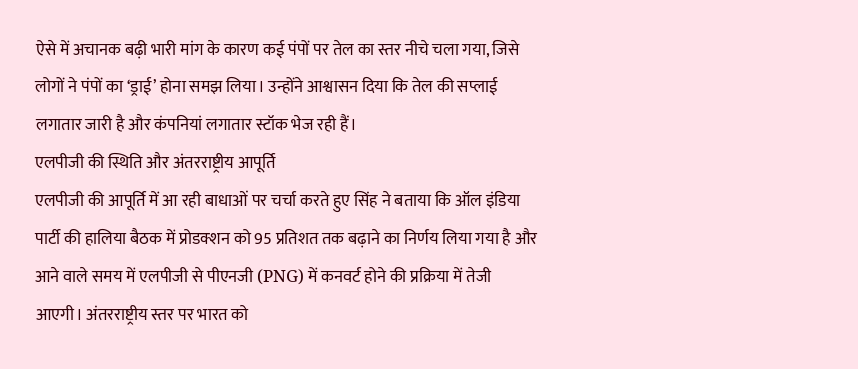ऐसे में अचानक बढ़ी भारी मांग के कारण कई पंपों पर तेल का स्तर नीचे चला गया, जिसे लोगों ने पंपों का ‘ड्राई’ होना समझ लिया। उन्होंने आश्वासन दिया कि तेल की सप्लाई लगातार जारी है और कंपनियां लगातार स्टॉक भेज रही हैं।
एलपीजी की स्थिति और अंतरराष्ट्रीय आपूर्ति
एलपीजी की आपूर्ति में आ रही बाधाओं पर चर्चा करते हुए सिंह ने बताया कि ऑल इंडिया पार्टी की हालिया बैठक में प्रोडक्शन को 95 प्रतिशत तक बढ़ाने का निर्णय लिया गया है और आने वाले समय में एलपीजी से पीएनजी (PNG) में कनवर्ट होने की प्रक्रिया में तेजी आएगी। अंतरराष्ट्रीय स्तर पर भारत को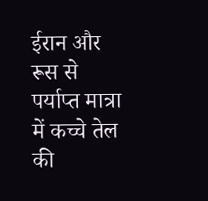ईरान और रूस से पर्याप्त मात्रा में कच्चे तेल की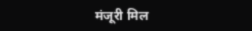मंजूरी मिल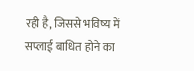रही है, जिससे भविष्य में सप्लाई बाधित होने का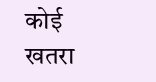कोई खतरा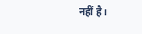नहीं है।